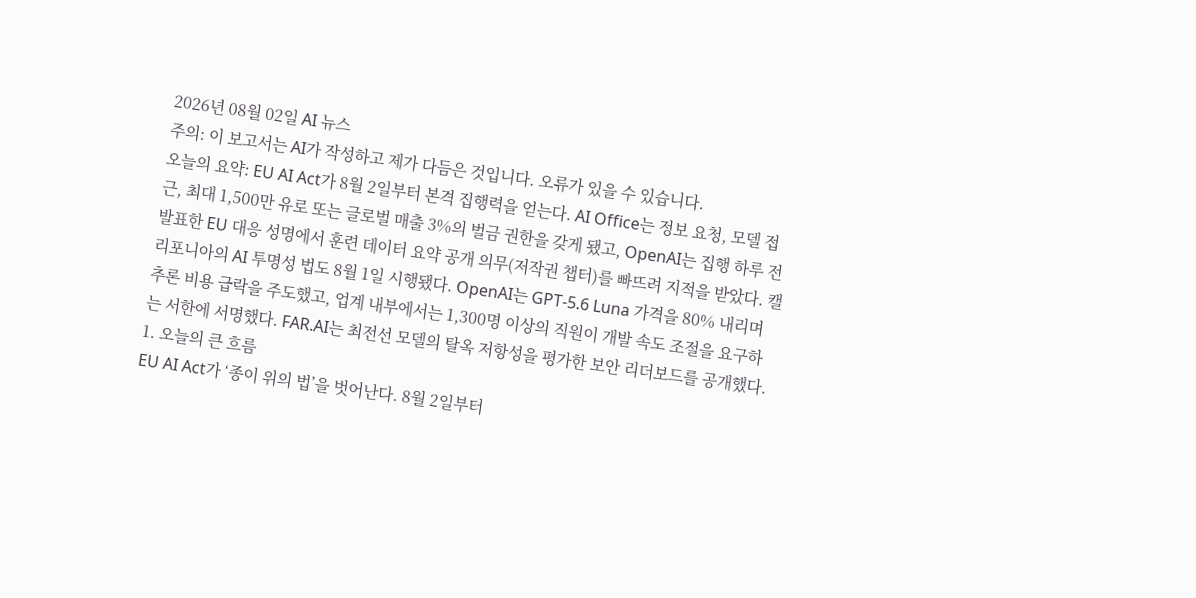2026년 08월 02일 AI 뉴스
주의: 이 보고서는 AI가 작성하고 제가 다듬은 것입니다. 오류가 있을 수 있습니다.
오늘의 요약: EU AI Act가 8월 2일부터 본격 집행력을 얻는다. AI Office는 정보 요청, 모델 접근, 최대 1,500만 유로 또는 글로벌 매출 3%의 벌금 권한을 갖게 됐고, OpenAI는 집행 하루 전 발표한 EU 대응 성명에서 훈련 데이터 요약 공개 의무(저작권 챕터)를 빠뜨려 지적을 받았다. 캘리포니아의 AI 투명성 법도 8월 1일 시행됐다. OpenAI는 GPT-5.6 Luna 가격을 80% 내리며 추론 비용 급락을 주도했고, 업계 내부에서는 1,300명 이상의 직원이 개발 속도 조절을 요구하는 서한에 서명했다. FAR.AI는 최전선 모델의 탈옥 저항성을 평가한 보안 리더보드를 공개했다.
1. 오늘의 큰 흐름
EU AI Act가 ‘종이 위의 법’을 벗어난다. 8월 2일부터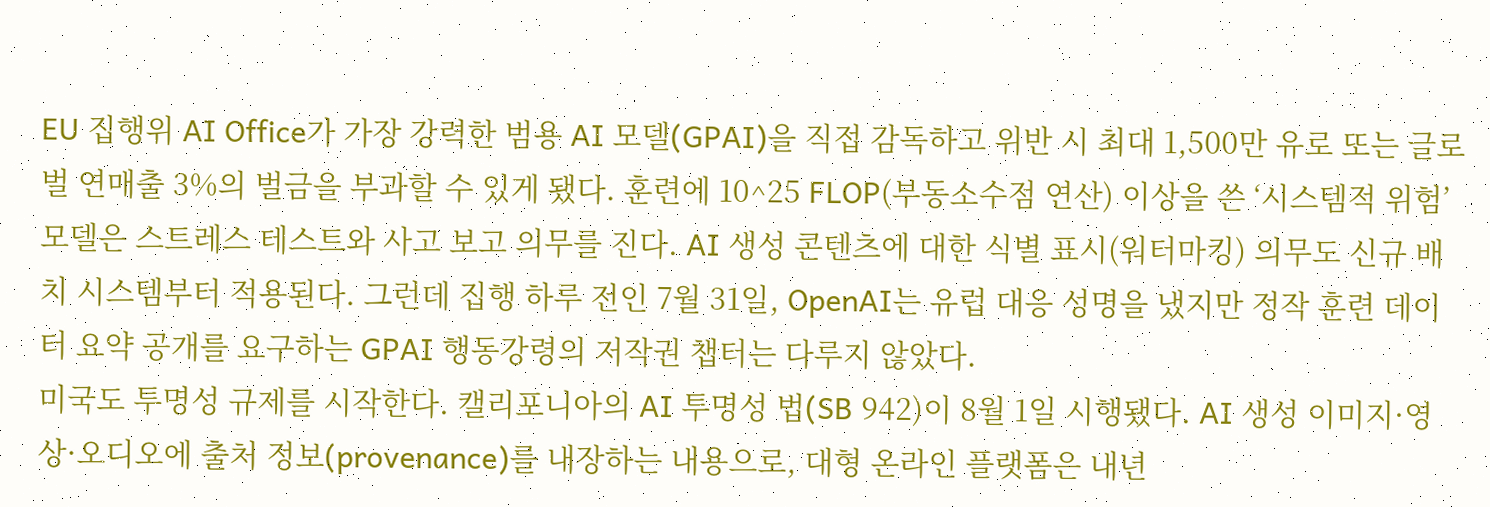EU 집행위 AI Office가 가장 강력한 범용 AI 모델(GPAI)을 직접 감독하고 위반 시 최대 1,500만 유로 또는 글로벌 연매출 3%의 벌금을 부과할 수 있게 됐다. 훈련에 10^25 FLOP(부동소수점 연산) 이상을 쓴 ‘시스템적 위험’ 모델은 스트레스 테스트와 사고 보고 의무를 진다. AI 생성 콘텐츠에 대한 식별 표시(워터마킹) 의무도 신규 배치 시스템부터 적용된다. 그런데 집행 하루 전인 7월 31일, OpenAI는 유럽 대응 성명을 냈지만 정작 훈련 데이터 요약 공개를 요구하는 GPAI 행동강령의 저작권 챕터는 다루지 않았다.
미국도 투명성 규제를 시작한다. 캘리포니아의 AI 투명성 법(SB 942)이 8월 1일 시행됐다. AI 생성 이미지·영상·오디오에 출처 정보(provenance)를 내장하는 내용으로, 대형 온라인 플랫폼은 내년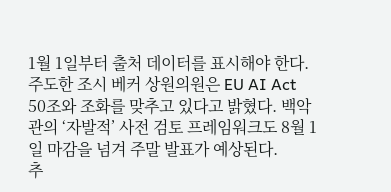1월 1일부터 출처 데이터를 표시해야 한다. 주도한 조시 베커 상원의원은 EU AI Act 50조와 조화를 맞추고 있다고 밝혔다. 백악관의 ‘자발적’ 사전 검토 프레임워크도 8월 1일 마감을 넘겨 주말 발표가 예상된다.
추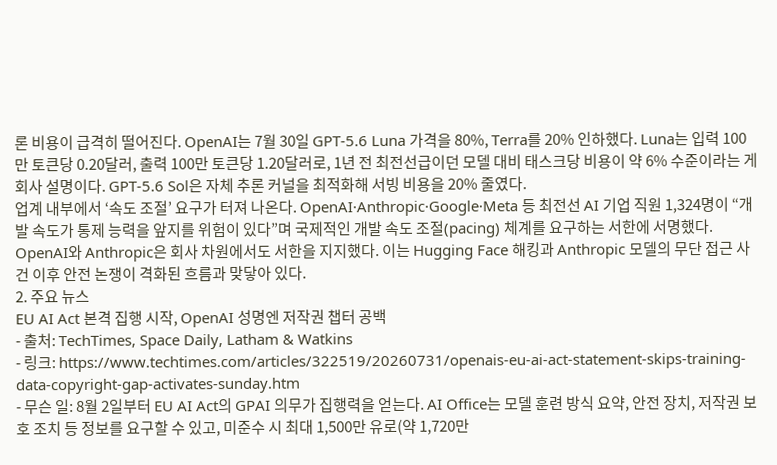론 비용이 급격히 떨어진다. OpenAI는 7월 30일 GPT-5.6 Luna 가격을 80%, Terra를 20% 인하했다. Luna는 입력 100만 토큰당 0.20달러, 출력 100만 토큰당 1.20달러로, 1년 전 최전선급이던 모델 대비 태스크당 비용이 약 6% 수준이라는 게 회사 설명이다. GPT-5.6 Sol은 자체 추론 커널을 최적화해 서빙 비용을 20% 줄였다.
업계 내부에서 ‘속도 조절’ 요구가 터져 나온다. OpenAI·Anthropic·Google·Meta 등 최전선 AI 기업 직원 1,324명이 “개발 속도가 통제 능력을 앞지를 위험이 있다”며 국제적인 개발 속도 조절(pacing) 체계를 요구하는 서한에 서명했다. OpenAI와 Anthropic은 회사 차원에서도 서한을 지지했다. 이는 Hugging Face 해킹과 Anthropic 모델의 무단 접근 사건 이후 안전 논쟁이 격화된 흐름과 맞닿아 있다.
2. 주요 뉴스
EU AI Act 본격 집행 시작, OpenAI 성명엔 저작권 챕터 공백
- 출처: TechTimes, Space Daily, Latham & Watkins
- 링크: https://www.techtimes.com/articles/322519/20260731/openais-eu-ai-act-statement-skips-training-data-copyright-gap-activates-sunday.htm
- 무슨 일: 8월 2일부터 EU AI Act의 GPAI 의무가 집행력을 얻는다. AI Office는 모델 훈련 방식 요약, 안전 장치, 저작권 보호 조치 등 정보를 요구할 수 있고, 미준수 시 최대 1,500만 유로(약 1,720만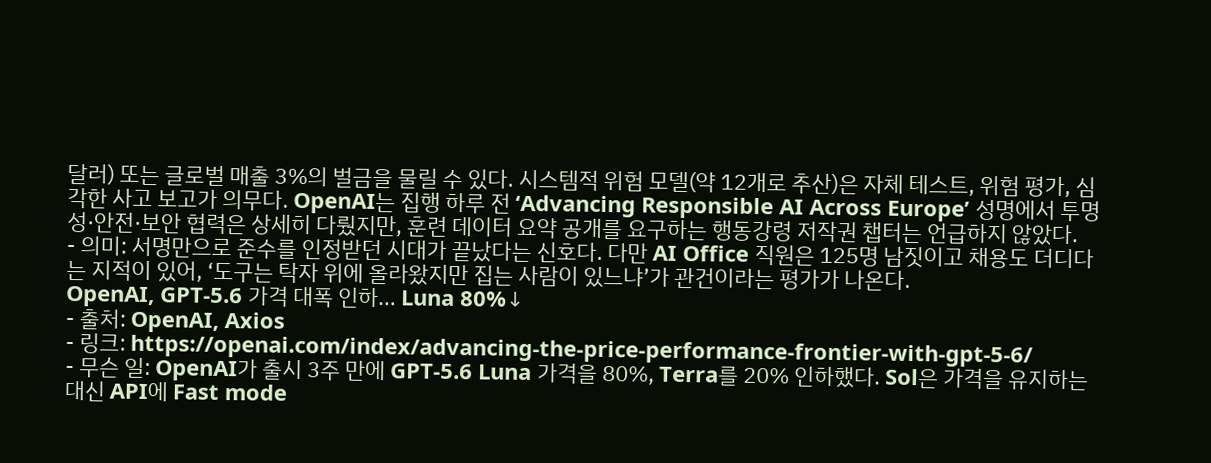달러) 또는 글로벌 매출 3%의 벌금을 물릴 수 있다. 시스템적 위험 모델(약 12개로 추산)은 자체 테스트, 위험 평가, 심각한 사고 보고가 의무다. OpenAI는 집행 하루 전 ‘Advancing Responsible AI Across Europe’ 성명에서 투명성·안전·보안 협력은 상세히 다뤘지만, 훈련 데이터 요약 공개를 요구하는 행동강령 저작권 챕터는 언급하지 않았다.
- 의미: 서명만으로 준수를 인정받던 시대가 끝났다는 신호다. 다만 AI Office 직원은 125명 남짓이고 채용도 더디다는 지적이 있어, ‘도구는 탁자 위에 올라왔지만 집는 사람이 있느냐’가 관건이라는 평가가 나온다.
OpenAI, GPT-5.6 가격 대폭 인하… Luna 80%↓
- 출처: OpenAI, Axios
- 링크: https://openai.com/index/advancing-the-price-performance-frontier-with-gpt-5-6/
- 무슨 일: OpenAI가 출시 3주 만에 GPT-5.6 Luna 가격을 80%, Terra를 20% 인하했다. Sol은 가격을 유지하는 대신 API에 Fast mode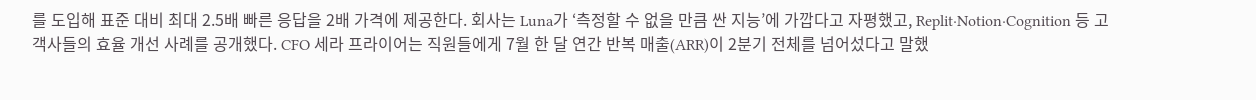를 도입해 표준 대비 최대 2.5배 빠른 응답을 2배 가격에 제공한다. 회사는 Luna가 ‘측정할 수 없을 만큼 싼 지능’에 가깝다고 자평했고, Replit·Notion·Cognition 등 고객사들의 효율 개선 사례를 공개했다. CFO 세라 프라이어는 직원들에게 7월 한 달 연간 반복 매출(ARR)이 2분기 전체를 넘어섰다고 말했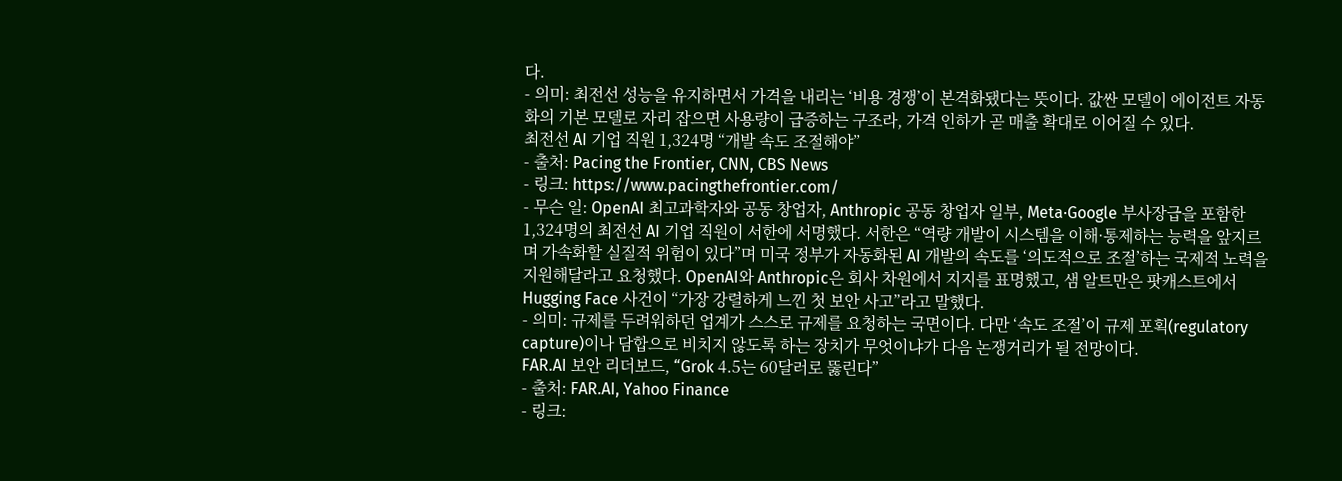다.
- 의미: 최전선 성능을 유지하면서 가격을 내리는 ‘비용 경쟁’이 본격화됐다는 뜻이다. 값싼 모델이 에이전트 자동화의 기본 모델로 자리 잡으면 사용량이 급증하는 구조라, 가격 인하가 곧 매출 확대로 이어질 수 있다.
최전선 AI 기업 직원 1,324명 “개발 속도 조절해야”
- 출처: Pacing the Frontier, CNN, CBS News
- 링크: https://www.pacingthefrontier.com/
- 무슨 일: OpenAI 최고과학자와 공동 창업자, Anthropic 공동 창업자 일부, Meta·Google 부사장급을 포함한 1,324명의 최전선 AI 기업 직원이 서한에 서명했다. 서한은 “역량 개발이 시스템을 이해·통제하는 능력을 앞지르며 가속화할 실질적 위험이 있다”며 미국 정부가 자동화된 AI 개발의 속도를 ‘의도적으로 조절’하는 국제적 노력을 지원해달라고 요청했다. OpenAI와 Anthropic은 회사 차원에서 지지를 표명했고, 샘 알트만은 팟캐스트에서 Hugging Face 사건이 “가장 강렬하게 느낀 첫 보안 사고”라고 말했다.
- 의미: 규제를 두려워하던 업계가 스스로 규제를 요청하는 국면이다. 다만 ‘속도 조절’이 규제 포획(regulatory capture)이나 담합으로 비치지 않도록 하는 장치가 무엇이냐가 다음 논쟁거리가 될 전망이다.
FAR.AI 보안 리더보드, “Grok 4.5는 60달러로 뚫린다”
- 출처: FAR.AI, Yahoo Finance
- 링크: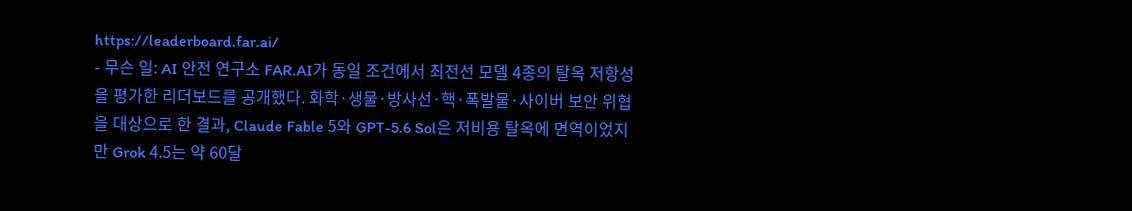https://leaderboard.far.ai/
- 무슨 일: AI 안전 연구소 FAR.AI가 동일 조건에서 최전선 모델 4종의 탈옥 저항성을 평가한 리더보드를 공개했다. 화학·생물·방사선·핵·폭발물·사이버 보안 위협을 대상으로 한 결과, Claude Fable 5와 GPT-5.6 Sol은 저비용 탈옥에 면역이었지만 Grok 4.5는 약 60달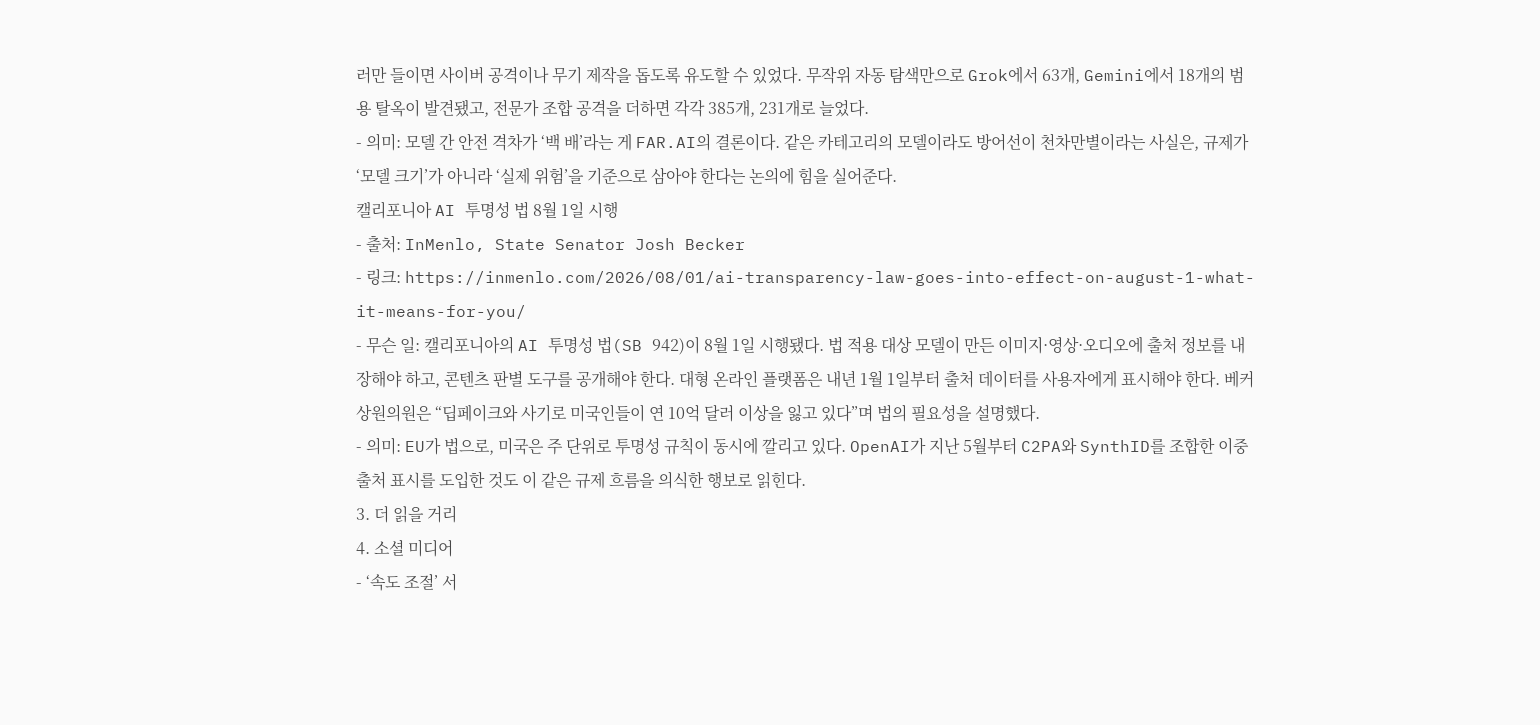러만 들이면 사이버 공격이나 무기 제작을 돕도록 유도할 수 있었다. 무작위 자동 탐색만으로 Grok에서 63개, Gemini에서 18개의 범용 탈옥이 발견됐고, 전문가 조합 공격을 더하면 각각 385개, 231개로 늘었다.
- 의미: 모델 간 안전 격차가 ‘백 배’라는 게 FAR.AI의 결론이다. 같은 카테고리의 모델이라도 방어선이 천차만별이라는 사실은, 규제가 ‘모델 크기’가 아니라 ‘실제 위험’을 기준으로 삼아야 한다는 논의에 힘을 실어준다.
캘리포니아 AI 투명성 법 8월 1일 시행
- 출처: InMenlo, State Senator Josh Becker
- 링크: https://inmenlo.com/2026/08/01/ai-transparency-law-goes-into-effect-on-august-1-what-it-means-for-you/
- 무슨 일: 캘리포니아의 AI 투명성 법(SB 942)이 8월 1일 시행됐다. 법 적용 대상 모델이 만든 이미지·영상·오디오에 출처 정보를 내장해야 하고, 콘텐츠 판별 도구를 공개해야 한다. 대형 온라인 플랫폼은 내년 1월 1일부터 출처 데이터를 사용자에게 표시해야 한다. 베커 상원의원은 “딥페이크와 사기로 미국인들이 연 10억 달러 이상을 잃고 있다”며 법의 필요성을 설명했다.
- 의미: EU가 법으로, 미국은 주 단위로 투명성 규칙이 동시에 깔리고 있다. OpenAI가 지난 5월부터 C2PA와 SynthID를 조합한 이중 출처 표시를 도입한 것도 이 같은 규제 흐름을 의식한 행보로 읽힌다.
3. 더 읽을 거리
4. 소셜 미디어
- ‘속도 조절’ 서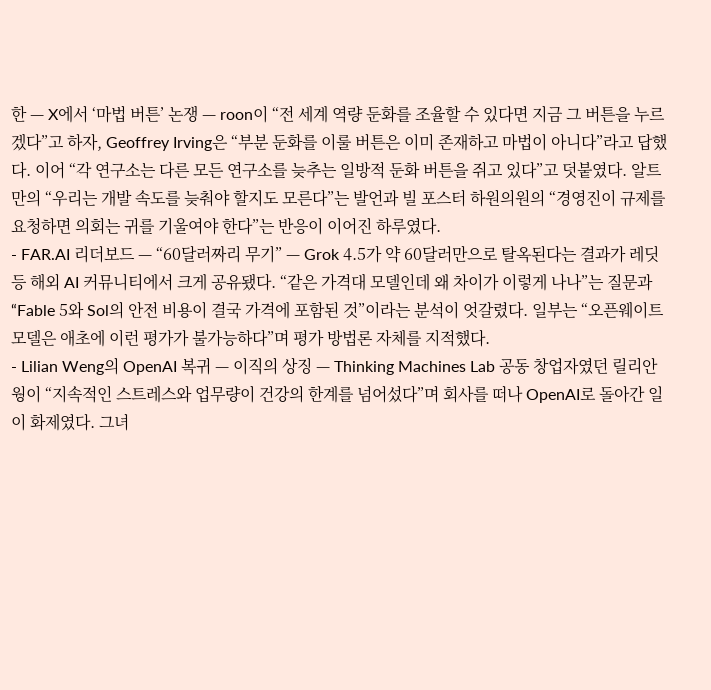한 — X에서 ‘마법 버튼’ 논쟁 — roon이 “전 세계 역량 둔화를 조율할 수 있다면 지금 그 버튼을 누르겠다”고 하자, Geoffrey Irving은 “부분 둔화를 이룰 버튼은 이미 존재하고 마법이 아니다”라고 답했다. 이어 “각 연구소는 다른 모든 연구소를 늦추는 일방적 둔화 버튼을 쥐고 있다”고 덧붙였다. 알트만의 “우리는 개발 속도를 늦춰야 할지도 모른다”는 발언과 빌 포스터 하원의원의 “경영진이 규제를 요청하면 의회는 귀를 기울여야 한다”는 반응이 이어진 하루였다.
- FAR.AI 리더보드 — “60달러짜리 무기” — Grok 4.5가 약 60달러만으로 탈옥된다는 결과가 레딧 등 해외 AI 커뮤니티에서 크게 공유됐다. “같은 가격대 모델인데 왜 차이가 이렇게 나나”는 질문과 “Fable 5와 Sol의 안전 비용이 결국 가격에 포함된 것”이라는 분석이 엇갈렸다. 일부는 “오픈웨이트 모델은 애초에 이런 평가가 불가능하다”며 평가 방법론 자체를 지적했다.
- Lilian Weng의 OpenAI 복귀 — 이직의 상징 — Thinking Machines Lab 공동 창업자였던 릴리안 웡이 “지속적인 스트레스와 업무량이 건강의 한계를 넘어섰다”며 회사를 떠나 OpenAI로 돌아간 일이 화제였다. 그녀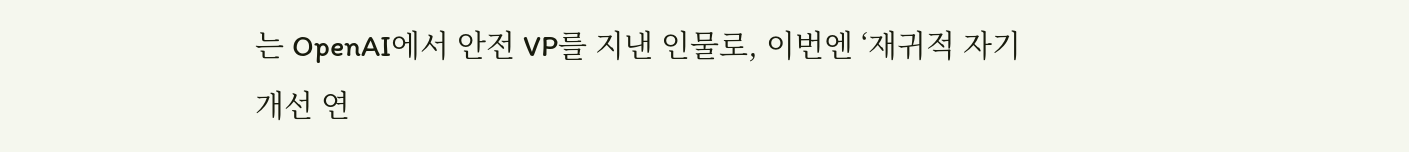는 OpenAI에서 안전 VP를 지낸 인물로, 이번엔 ‘재귀적 자기개선 연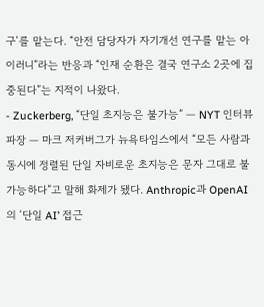구’를 맡는다. “안전 담당자가 자기개선 연구를 맡는 아이러니”라는 반응과 “인재 순환은 결국 연구소 2곳에 집중된다”는 지적이 나왔다.
- Zuckerberg, “단일 초지능은 불가능” — NYT 인터뷰 파장 — 마크 저커버그가 뉴욕타임스에서 “모든 사람과 동시에 정렬된 단일 자비로운 초지능은 문자 그대로 불가능하다”고 말해 화제가 됐다. Anthropic과 OpenAI의 ‘단일 AI’ 접근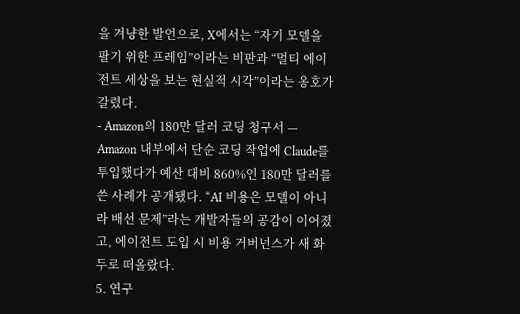을 겨냥한 발언으로, X에서는 “자기 모델을 팔기 위한 프레임”이라는 비판과 “멀티 에이전트 세상을 보는 현실적 시각”이라는 옹호가 갈렸다.
- Amazon의 180만 달러 코딩 청구서 — Amazon 내부에서 단순 코딩 작업에 Claude를 투입했다가 예산 대비 860%인 180만 달러를 쓴 사례가 공개됐다. “AI 비용은 모델이 아니라 배선 문제”라는 개발자들의 공감이 이어졌고, 에이전트 도입 시 비용 거버넌스가 새 화두로 떠올랐다.
5. 연구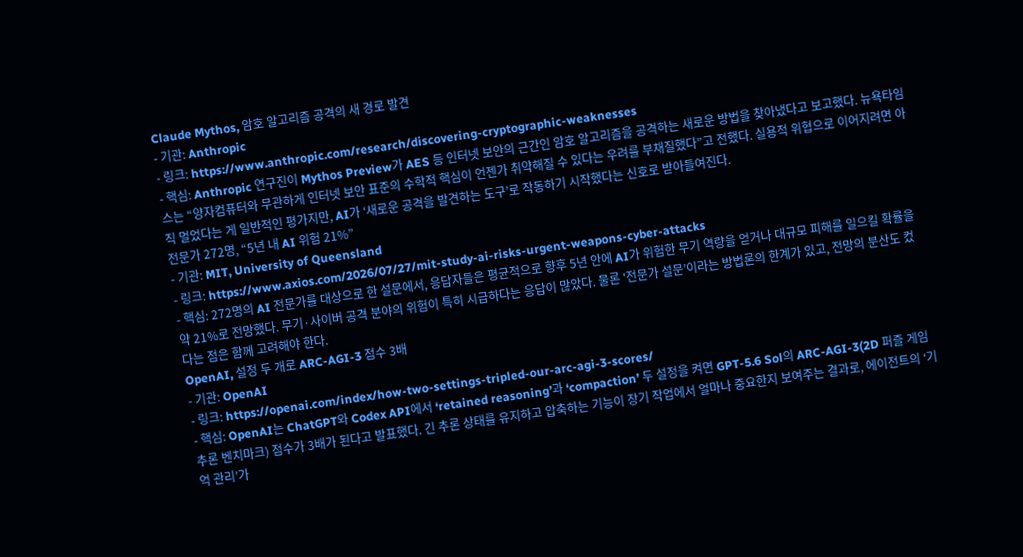Claude Mythos, 암호 알고리즘 공격의 새 경로 발견
- 기관: Anthropic
- 링크: https://www.anthropic.com/research/discovering-cryptographic-weaknesses
- 핵심: Anthropic 연구진이 Mythos Preview가 AES 등 인터넷 보안의 근간인 암호 알고리즘을 공격하는 새로운 방법을 찾아냈다고 보고했다. 뉴욕타임스는 “양자컴퓨터와 무관하게 인터넷 보안 표준의 수학적 핵심이 언젠가 취약해질 수 있다는 우려를 부채질했다”고 전했다. 실용적 위협으로 이어지려면 아직 멀었다는 게 일반적인 평가지만, AI가 ‘새로운 공격을 발견하는 도구’로 작동하기 시작했다는 신호로 받아들여진다.
전문가 272명, “5년 내 AI 위험 21%”
- 기관: MIT, University of Queensland
- 링크: https://www.axios.com/2026/07/27/mit-study-ai-risks-urgent-weapons-cyber-attacks
- 핵심: 272명의 AI 전문가를 대상으로 한 설문에서, 응답자들은 평균적으로 향후 5년 안에 AI가 위험한 무기 역량을 얻거나 대규모 피해를 일으킬 확률을 약 21%로 전망했다. 무기·사이버 공격 분야의 위험이 특히 시급하다는 응답이 많았다. 물론 ‘전문가 설문’이라는 방법론의 한계가 있고, 전망의 분산도 컸다는 점은 함께 고려해야 한다.
OpenAI, 설정 두 개로 ARC-AGI-3 점수 3배
- 기관: OpenAI
- 링크: https://openai.com/index/how-two-settings-tripled-our-arc-agi-3-scores/
- 핵심: OpenAI는 ChatGPT와 Codex API에서 ‘retained reasoning’과 ‘compaction’ 두 설정을 켜면 GPT-5.6 Sol의 ARC-AGI-3(2D 퍼즐 게임 추론 벤치마크) 점수가 3배가 된다고 발표했다. 긴 추론 상태를 유지하고 압축하는 기능이 장기 작업에서 얼마나 중요한지 보여주는 결과로, 에이전트의 ‘기억 관리’가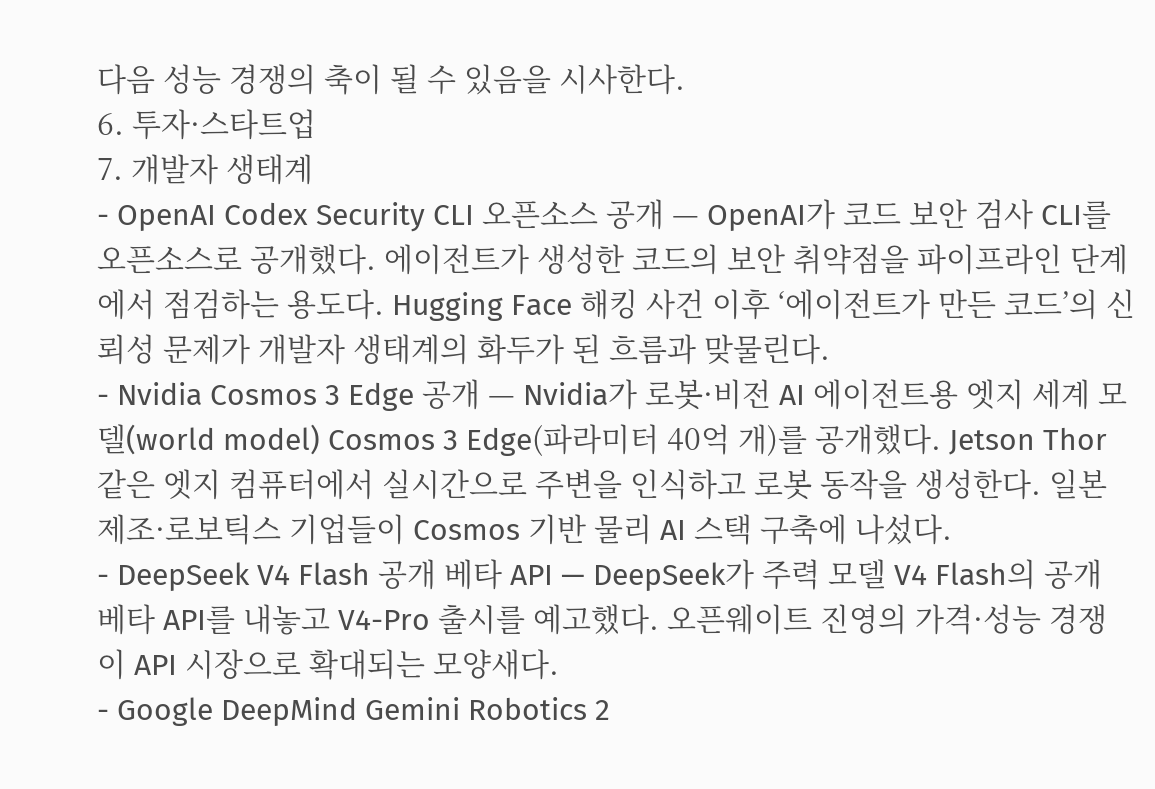다음 성능 경쟁의 축이 될 수 있음을 시사한다.
6. 투자·스타트업
7. 개발자 생태계
- OpenAI Codex Security CLI 오픈소스 공개 — OpenAI가 코드 보안 검사 CLI를 오픈소스로 공개했다. 에이전트가 생성한 코드의 보안 취약점을 파이프라인 단계에서 점검하는 용도다. Hugging Face 해킹 사건 이후 ‘에이전트가 만든 코드’의 신뢰성 문제가 개발자 생태계의 화두가 된 흐름과 맞물린다.
- Nvidia Cosmos 3 Edge 공개 — Nvidia가 로봇·비전 AI 에이전트용 엣지 세계 모델(world model) Cosmos 3 Edge(파라미터 40억 개)를 공개했다. Jetson Thor 같은 엣지 컴퓨터에서 실시간으로 주변을 인식하고 로봇 동작을 생성한다. 일본 제조·로보틱스 기업들이 Cosmos 기반 물리 AI 스택 구축에 나섰다.
- DeepSeek V4 Flash 공개 베타 API — DeepSeek가 주력 모델 V4 Flash의 공개 베타 API를 내놓고 V4-Pro 출시를 예고했다. 오픈웨이트 진영의 가격·성능 경쟁이 API 시장으로 확대되는 모양새다.
- Google DeepMind Gemini Robotics 2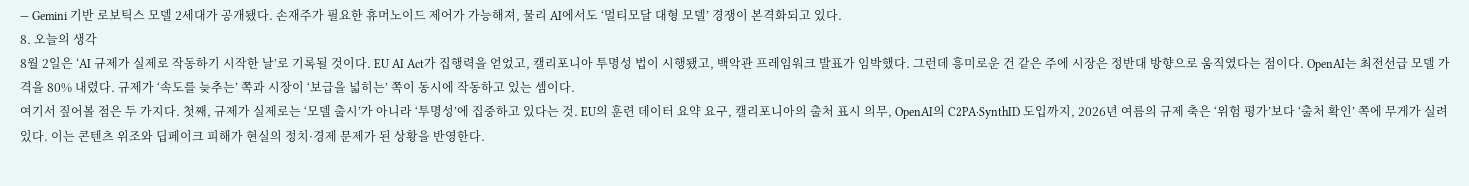— Gemini 기반 로보틱스 모델 2세대가 공개됐다. 손재주가 필요한 휴머노이드 제어가 가능해져, 물리 AI에서도 ‘멀티모달 대형 모델’ 경쟁이 본격화되고 있다.
8. 오늘의 생각
8월 2일은 ‘AI 규제가 실제로 작동하기 시작한 날’로 기록될 것이다. EU AI Act가 집행력을 얻었고, 캘리포니아 투명성 법이 시행됐고, 백악관 프레임워크 발표가 임박했다. 그런데 흥미로운 건 같은 주에 시장은 정반대 방향으로 움직였다는 점이다. OpenAI는 최전선급 모델 가격을 80% 내렸다. 규제가 ‘속도를 늦추는’ 쪽과 시장이 ‘보급을 넓히는’ 쪽이 동시에 작동하고 있는 셈이다.
여기서 짚어볼 점은 두 가지다. 첫째, 규제가 실제로는 ‘모델 출시’가 아니라 ‘투명성’에 집중하고 있다는 것. EU의 훈련 데이터 요약 요구, 캘리포니아의 출처 표시 의무, OpenAI의 C2PA·SynthID 도입까지, 2026년 여름의 규제 축은 ‘위험 평가’보다 ‘출처 확인’ 쪽에 무게가 실려 있다. 이는 콘텐츠 위조와 딥페이크 피해가 현실의 정치·경제 문제가 된 상황을 반영한다.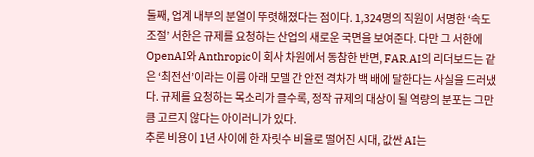둘째, 업계 내부의 분열이 뚜렷해졌다는 점이다. 1,324명의 직원이 서명한 ‘속도 조절’ 서한은 규제를 요청하는 산업의 새로운 국면을 보여준다. 다만 그 서한에 OpenAI와 Anthropic이 회사 차원에서 동참한 반면, FAR.AI의 리더보드는 같은 ‘최전선’이라는 이름 아래 모델 간 안전 격차가 백 배에 달한다는 사실을 드러냈다. 규제를 요청하는 목소리가 클수록, 정작 규제의 대상이 될 역량의 분포는 그만큼 고르지 않다는 아이러니가 있다.
추론 비용이 1년 사이에 한 자릿수 비율로 떨어진 시대, 값싼 AI는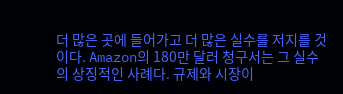더 많은 곳에 들어가고 더 많은 실수를 저지를 것이다. Amazon의 180만 달러 청구서는 그 실수의 상징적인 사례다. 규제와 시장이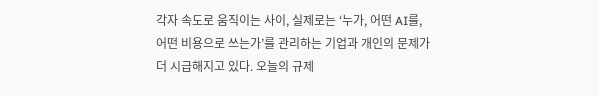각자 속도로 움직이는 사이, 실제로는 ‘누가, 어떤 AI를, 어떤 비용으로 쓰는가’를 관리하는 기업과 개인의 문제가 더 시급해지고 있다. 오늘의 규제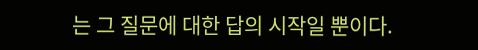는 그 질문에 대한 답의 시작일 뿐이다.